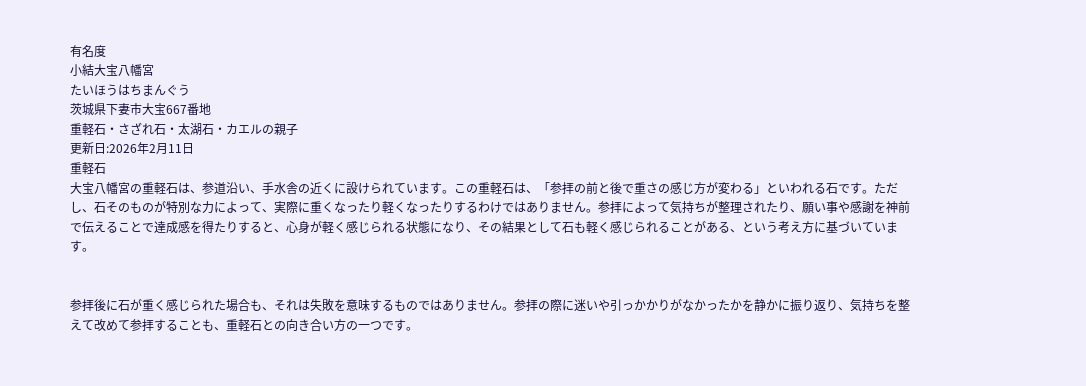有名度
小結大宝八幡宮
たいほうはちまんぐう
茨城県下妻市大宝667番地
重軽石・さざれ石・太湖石・カエルの親子
更新日:2026年2月11日
重軽石
大宝八幡宮の重軽石は、参道沿い、手水舎の近くに設けられています。この重軽石は、「参拝の前と後で重さの感じ方が変わる」といわれる石です。ただし、石そのものが特別な力によって、実際に重くなったり軽くなったりするわけではありません。参拝によって気持ちが整理されたり、願い事や感謝を神前で伝えることで達成感を得たりすると、心身が軽く感じられる状態になり、その結果として石も軽く感じられることがある、という考え方に基づいています。


参拝後に石が重く感じられた場合も、それは失敗を意味するものではありません。参拝の際に迷いや引っかかりがなかったかを静かに振り返り、気持ちを整えて改めて参拝することも、重軽石との向き合い方の一つです。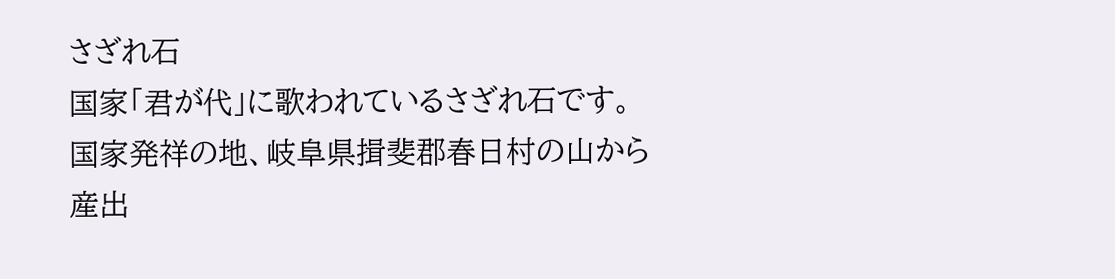さざれ石
国家「君が代」に歌われているさざれ石です。国家発祥の地、岐阜県揖斐郡春日村の山から産出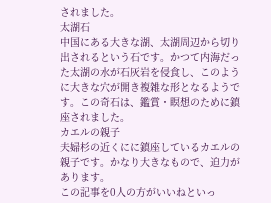されました。
太湖石
中国にある大きな湖、太湖周辺から切り出されるという石です。かつて内海だった太湖の水が石灰岩を侵食し、このように大きな穴が開き複雑な形となるようです。この奇石は、鑑賞・瞑想のために鎮座されました。
カエルの親子
夫婦杉の近くにに鎮座しているカエルの親子です。かなり大きなもので、迫力があります。
この記事を0人の方がいいねといっ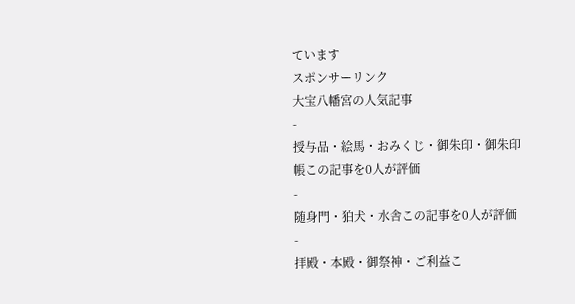ています
スポンサーリンク
大宝八幡宮の人気記事
-
授与品・絵馬・おみくじ・御朱印・御朱印帳この記事を0人が評価
-
随身門・狛犬・水舎この記事を0人が評価
-
拝殿・本殿・御祭神・ご利益こ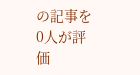の記事を0人が評価